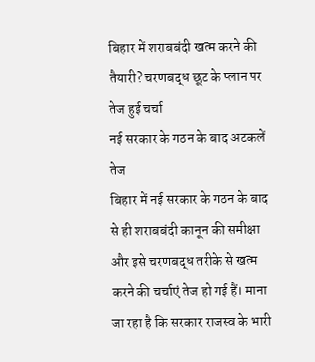बिहार में शराबबंदी खत्म करने की तैयारी? चरणबद्ध छूट के प्लान पर तेज हुई चर्चा
नई सरकार के गठन के बाद अटकलें तेज
बिहार में नई सरकार के गठन के बाद से ही शराबबंदी कानून की समीक्षा और इसे चरणबद्ध तरीके से खत्म करने की चर्चाएं तेज हो गई हैं। माना जा रहा है कि सरकार राजस्व के भारी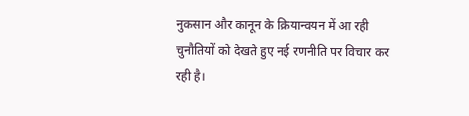नुकसान और कानून के क्रियान्वयन में आ रही चुनौतियों को देखते हुए नई रणनीति पर विचार कर रही है।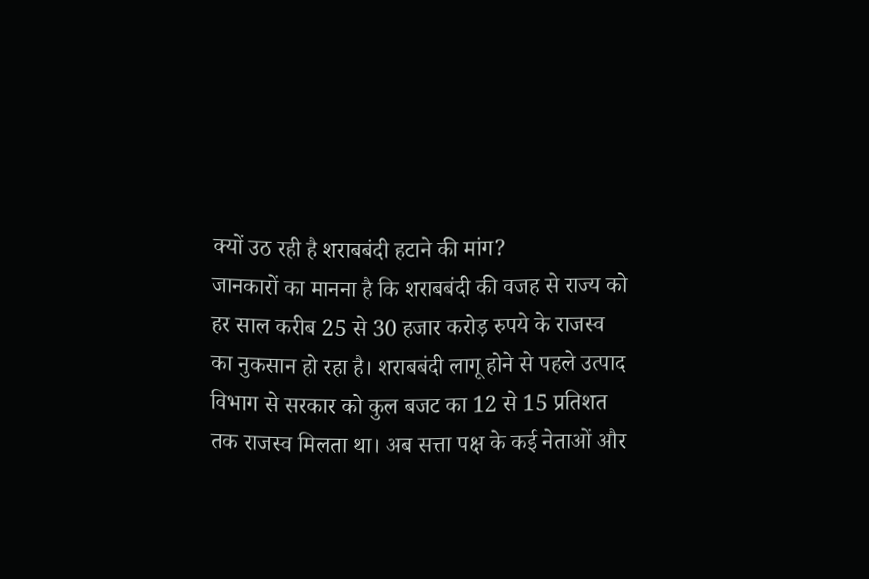क्यों उठ रही है शराबबंदी हटाने की मांग?
जानकारों का मानना है कि शराबबंदी की वजह से राज्य को हर साल करीब 25 से 30 हजार करोड़ रुपये के राजस्व का नुकसान हो रहा है। शराबबंदी लागू होने से पहले उत्पाद विभाग से सरकार को कुल बजट का 12 से 15 प्रतिशत तक राजस्व मिलता था। अब सत्ता पक्ष के कई नेताओं और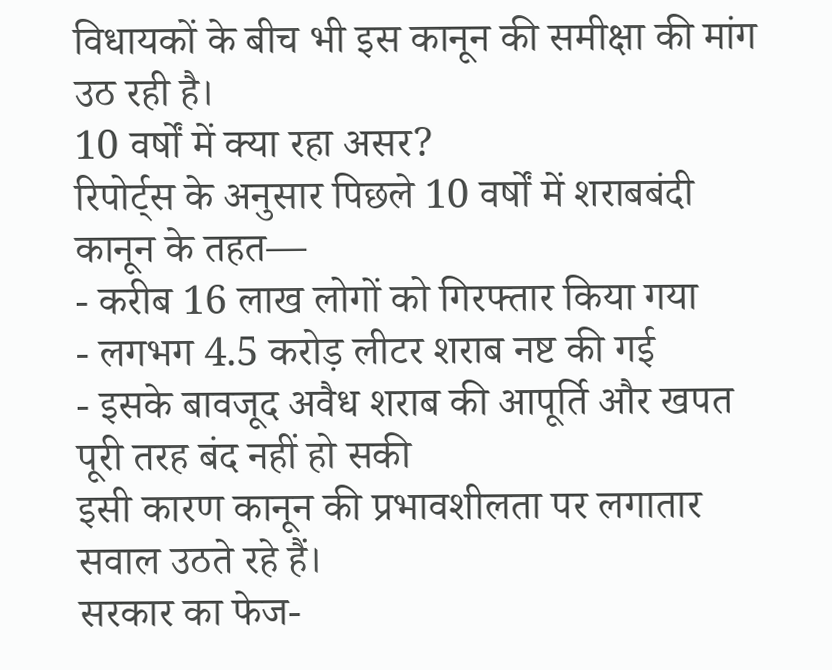विधायकों के बीच भी इस कानून की समीक्षा की मांग उठ रही है।
10 वर्षों में क्या रहा असर?
रिपोर्ट्स के अनुसार पिछले 10 वर्षों में शराबबंदी कानून के तहत—
- करीब 16 लाख लोगों को गिरफ्तार किया गया
- लगभग 4.5 करोड़ लीटर शराब नष्ट की गई
- इसके बावजूद अवैध शराब की आपूर्ति और खपत पूरी तरह बंद नहीं हो सकी
इसी कारण कानून की प्रभावशीलता पर लगातार सवाल उठते रहे हैं।
सरकार का फेज-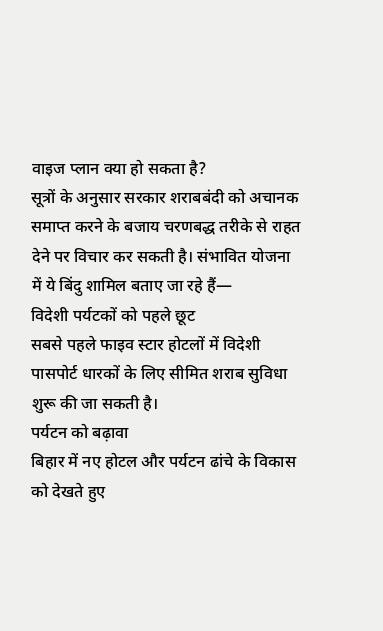वाइज प्लान क्या हो सकता है?
सूत्रों के अनुसार सरकार शराबबंदी को अचानक समाप्त करने के बजाय चरणबद्ध तरीके से राहत देने पर विचार कर सकती है। संभावित योजना में ये बिंदु शामिल बताए जा रहे हैं—
विदेशी पर्यटकों को पहले छूट
सबसे पहले फाइव स्टार होटलों में विदेशी पासपोर्ट धारकों के लिए सीमित शराब सुविधा शुरू की जा सकती है।
पर्यटन को बढ़ावा
बिहार में नए होटल और पर्यटन ढांचे के विकास को देखते हुए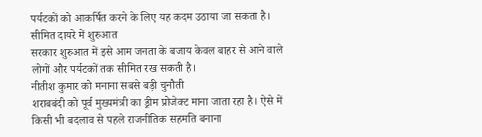पर्यटकों को आकर्षित करने के लिए यह कदम उठाया जा सकता है।
सीमित दायरे में शुरुआत
सरकार शुरुआत में इसे आम जनता के बजाय केवल बाहर से आने वाले लोगों और पर्यटकों तक सीमित रख सकती है।
नीतीश कुमार को मनाना सबसे बड़ी चुनौती
शराबबंदी को पूर्व मुख्यमंत्री का ड्रीम प्रोजेक्ट माना जाता रहा है। ऐसे में किसी भी बदलाव से पहले राजनीतिक सहमति बनाना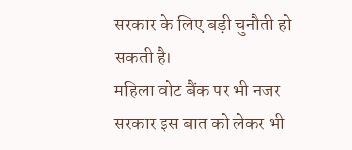सरकार के लिए बड़ी चुनौती हो सकती है।
महिला वोट बैंक पर भी नजर
सरकार इस बात को लेकर भी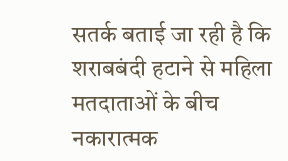सतर्क बताई जा रही है कि शराबबंदी हटाने से महिला मतदाताओं के बीच नकारात्मक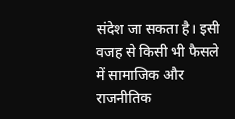संदेश जा सकता है। इसी वजह से किसी भी फैसले में सामाजिक और राजनीतिक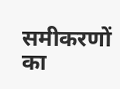समीकरणों का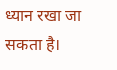ध्यान रखा जा सकता है।